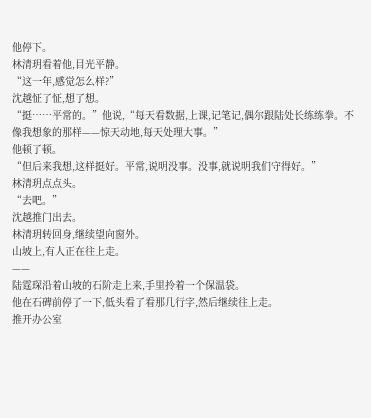他停下。
林清玥看着他,目光平静。
“这一年,感觉怎么样?”
沈越怔了怔,想了想。
“挺……平常的。”他说,“每天看数据,上课,记笔记,偶尔跟陆处长练练拳。不像我想象的那样——惊天动地,每天处理大事。”
他顿了顿。
“但后来我想,这样挺好。平常,说明没事。没事,就说明我们守得好。”
林清玥点点头。
“去吧。”
沈越推门出去。
林清玥转回身,继续望向窗外。
山坡上,有人正在往上走。
——
陆霆琛沿着山坡的石阶走上来,手里拎着一个保温袋。
他在石碑前停了一下,低头看了看那几行字,然后继续往上走。
推开办公室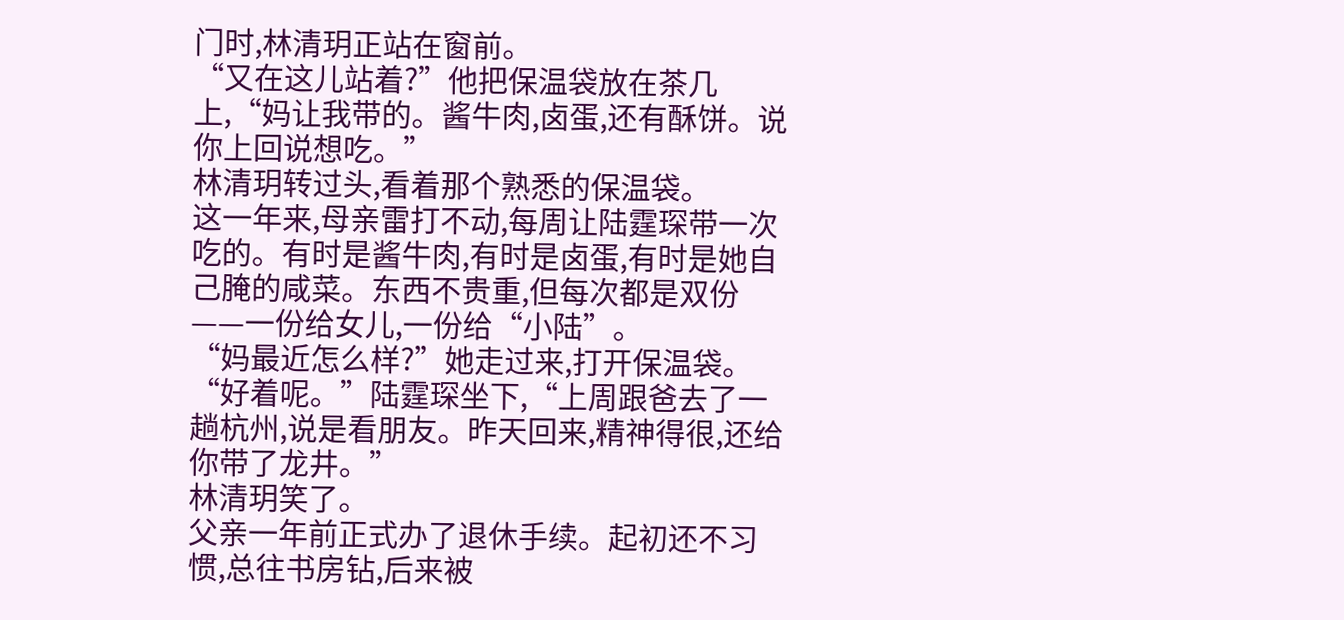门时,林清玥正站在窗前。
“又在这儿站着?”他把保温袋放在茶几上,“妈让我带的。酱牛肉,卤蛋,还有酥饼。说你上回说想吃。”
林清玥转过头,看着那个熟悉的保温袋。
这一年来,母亲雷打不动,每周让陆霆琛带一次吃的。有时是酱牛肉,有时是卤蛋,有时是她自己腌的咸菜。东西不贵重,但每次都是双份——一份给女儿,一份给“小陆”。
“妈最近怎么样?”她走过来,打开保温袋。
“好着呢。”陆霆琛坐下,“上周跟爸去了一趟杭州,说是看朋友。昨天回来,精神得很,还给你带了龙井。”
林清玥笑了。
父亲一年前正式办了退休手续。起初还不习惯,总往书房钻,后来被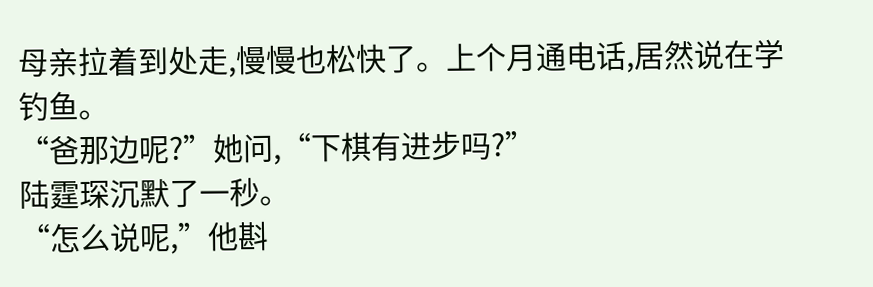母亲拉着到处走,慢慢也松快了。上个月通电话,居然说在学钓鱼。
“爸那边呢?”她问,“下棋有进步吗?”
陆霆琛沉默了一秒。
“怎么说呢,”他斟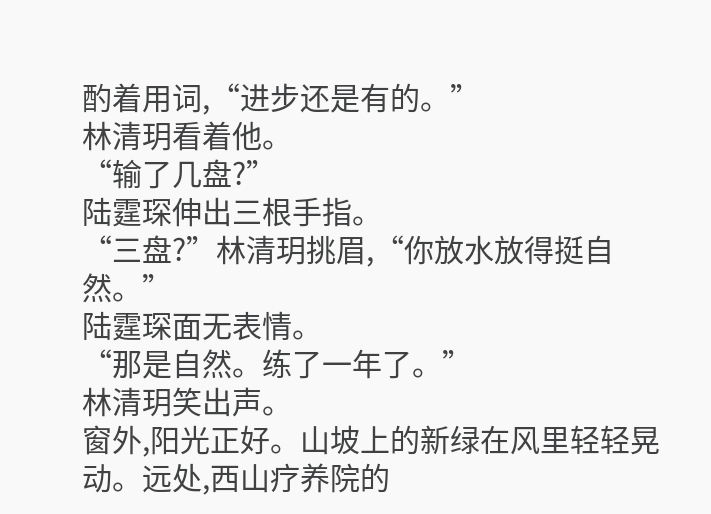酌着用词,“进步还是有的。”
林清玥看着他。
“输了几盘?”
陆霆琛伸出三根手指。
“三盘?”林清玥挑眉,“你放水放得挺自然。”
陆霆琛面无表情。
“那是自然。练了一年了。”
林清玥笑出声。
窗外,阳光正好。山坡上的新绿在风里轻轻晃动。远处,西山疗养院的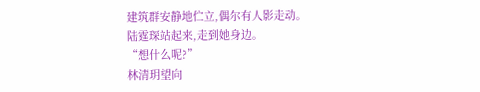建筑群安静地伫立,偶尔有人影走动。
陆霆琛站起来,走到她身边。
“想什么呢?”
林清玥望向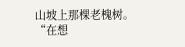山坡上那棵老槐树。
“在想